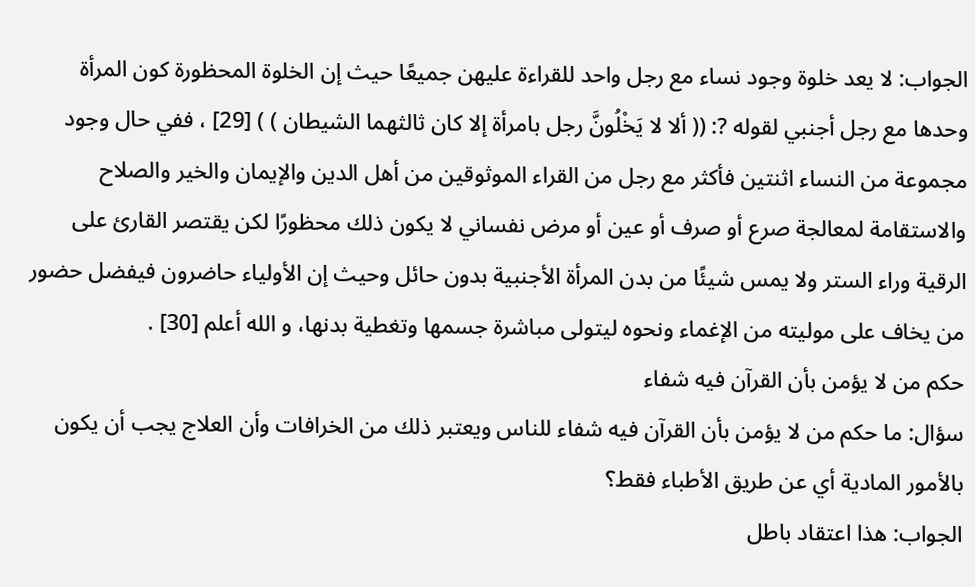الجواب: لا يعد خلوة وجود نساء مع رجل واحد للقراءة عليهن جميعًا حيث إن الخلوة المحظورة كون المرأة وحدها مع رجل أجنبي لقوله ?: (( ألا لا يَخْلُونَّ رجل بامرأة إلا كان ثالثهما الشيطان ) ) [29] ، ففي حال وجود مجموعة من النساء اثنتين فأكثر مع رجل من القراء الموثوقين من أهل الدين والإيمان والخير والصلاح والاستقامة لمعالجة صرع أو صرف أو عين أو مرض نفساني لا يكون ذلك محظورًا لكن يقتصر القارئ على الرقية وراء الستر ولا يمس شيئًا من بدن المرأة الأجنبية بدون حائل وحيث إن الأولياء حاضرون فيفضل حضور من يخاف على موليته من الإغماء ونحوه ليتولى مباشرة جسمها وتغطية بدنها، و الله أعلم [30] .
حكم من لا يؤمن بأن القرآن فيه شفاء
سؤال: ما حكم من لا يؤمن بأن القرآن فيه شفاء للناس ويعتبر ذلك من الخرافات وأن العلاج يجب أن يكون بالأمور المادية أي عن طريق الأطباء فقط؟
الجواب: هذا اعتقاد باطل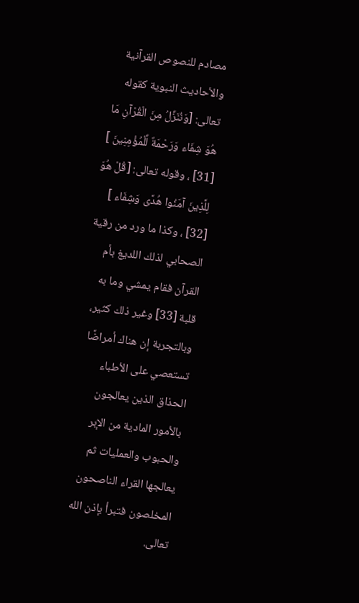مصادم للنصوص القرآنية والأحاديث النبوية كقوله تعالى: [وَنُنَزِّلُ مِنَ الْقُرْآنِ مَا هُوَ شِفَاء وَرَحْمَةٌ لِّلْمُؤْمِنِينَ ] [31] ، وقوله تعالى: [قُلْ هُوَ لِلَّذِينَ آمَنُوا هُدًى وَشِفَاء ] [32] ، وكذا ما ورد من رقية الصحابي لذلك اللديغ بأم القرآن فقام يمشي وما به قلبة [33] وغير ذلك كثير، وبالتجربة إن هناك أمراضًا تستعصي على الأطباء الحذاق الذين يعالجون بالأمور المادية من الإبر والحبوب والعمليات ثم يعالجها القراء الناصحون المخلصون فتبرأ بإذن الله تعالى.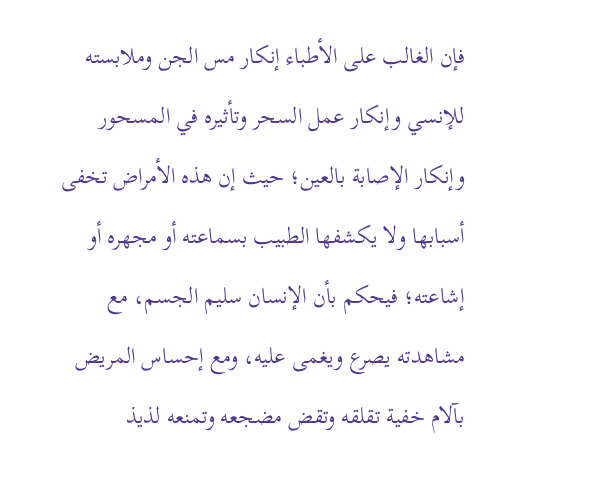فإن الغالب على الأطباء إنكار مس الجن وملابسته للإنسي وإنكار عمل السحر وتأثيره في المسحور وإنكار الإصابة بالعين؛ حيث إن هذه الأمراض تخفى أسبابها ولا يكشفها الطبيب بسماعته أو مجهره أو إشاعته؛ فيحكم بأن الإنسان سليم الجسم، مع مشاهدته يصرع ويغمى عليه، ومع إحساس المريض بآلام خفية تقلقه وتقض مضجعه وتمنعه لذيذ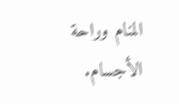المنام وراحة الأجسام.